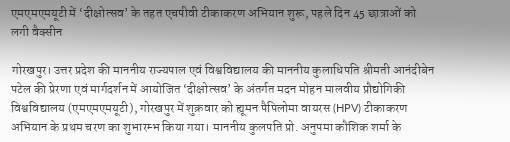एमएमएमयूटी में ‘दीक्षोत्सव’ के तहत एचपीवी टीकाकरण अभियान शुरू, पहले दिन 45 छात्राओं को लगी वैक्सीन

गोरखपुर। उत्तर प्रदेश की माननीय राज्यपाल एवं विश्वविद्यालय की माननीय कुलाधिपति श्रीमती आनंदीबेन पटेल की प्रेरणा एवं मार्गदर्शन में आयोजित ‘दीक्षोत्सव’ के अंतर्गत मदन मोहन मालवीय प्रौद्योगिकी विश्वविद्यालय (एमएमएमयूटी), गोरखपुर में शुक्रवार को ह्यूमन पैपिलोमा वायरस (HPV) टीकाकरण अभियान के प्रथम चरण का शुभारम्भ किया गया। माननीय कुलपति प्रो. अनुपमा कौशिक शर्मा के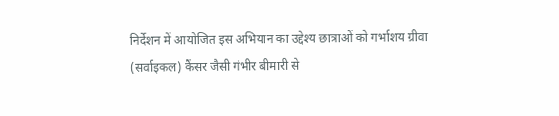निर्देशन में आयोजित इस अभियान का उद्देश्य छात्राओं को गर्भाशय ग्रीवा (सर्वाइकल) कैंसर जैसी गंभीर बीमारी से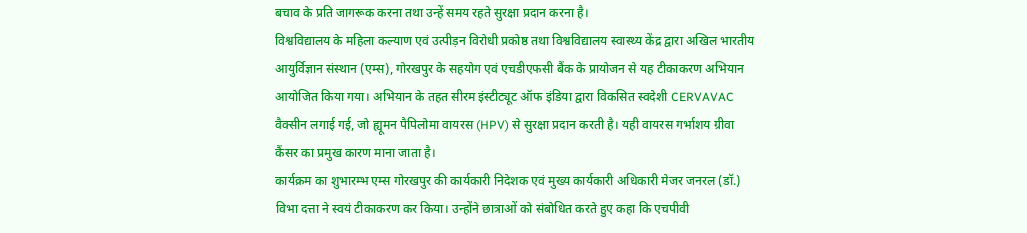बचाव के प्रति जागरूक करना तथा उन्हें समय रहते सुरक्षा प्रदान करना है।
विश्वविद्यालय के महिला कल्याण एवं उत्पीड़न विरोधी प्रकोष्ठ तथा विश्वविद्यालय स्वास्थ्य केंद्र द्वारा अखिल भारतीय आयुर्विज्ञान संस्थान (एम्स), गोरखपुर के सहयोग एवं एचडीएफसी बैंक के प्रायोजन से यह टीकाकरण अभियान आयोजित किया गया। अभियान के तहत सीरम इंस्टीट्यूट ऑफ इंडिया द्वारा विकसित स्वदेशी CERVAVAC वैक्सीन लगाई गई, जो ह्यूमन पैपिलोमा वायरस (HPV) से सुरक्षा प्रदान करती है। यही वायरस गर्भाशय ग्रीवा कैंसर का प्रमुख कारण माना जाता है।
कार्यक्रम का शुभारम्भ एम्स गोरखपुर की कार्यकारी निदेशक एवं मुख्य कार्यकारी अधिकारी मेजर जनरल (डॉ.) विभा दत्ता ने स्वयं टीकाकरण कर किया। उन्होंने छात्राओं को संबोधित करते हुए कहा कि एचपीवी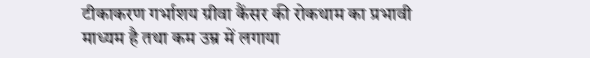टीकाकरण गर्भाशय ग्रीवा कैंसर की रोकथाम का प्रभावी माध्यम है तथा कम उम्र में लगाया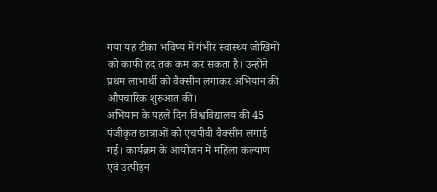गया यह टीका भविष्य में गंभीर स्वास्थ्य जोखिमों को काफी हद तक कम कर सकता है। उन्होंने प्रथम लाभार्थी को वैक्सीन लगाकर अभियान की औपचारिक शुरुआत की।
अभियान के पहले दिन विश्वविद्यालय की 45 पंजीकृत छात्राओं को एचपीवी वैक्सीन लगाई गई। कार्यक्रम के आयोजन में महिला कल्याण एवं उत्पीड़न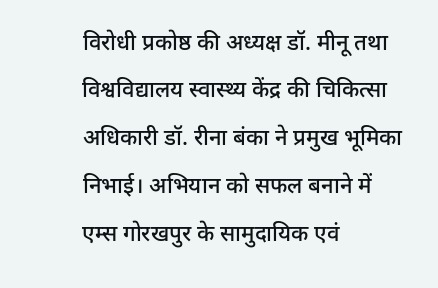विरोधी प्रकोष्ठ की अध्यक्ष डॉ. मीनू तथा विश्वविद्यालय स्वास्थ्य केंद्र की चिकित्सा अधिकारी डॉ. रीना बंका ने प्रमुख भूमिका निभाई। अभियान को सफल बनाने में एम्स गोरखपुर के सामुदायिक एवं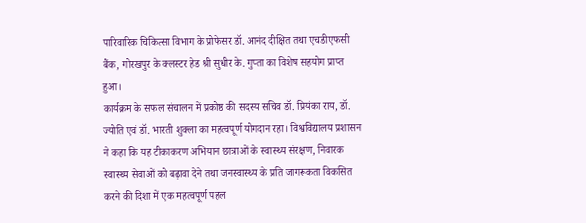पारिवारिक चिकित्सा विभाग के प्रोफेसर डॉ. आनंद दीक्षित तथा एचडीएफसी बैंक, गोरखपुर के क्लस्टर हेड श्री सुधीर के. गुप्ता का विशेष सहयोग प्राप्त हुआ।
कार्यक्रम के सफल संचालन में प्रकोष्ठ की सदस्य सचिव डॉ. प्रियंका राय, डॉ. ज्योति एवं डॉ. भारती शुक्ला का महत्वपूर्ण योगदान रहा। विश्वविद्यालय प्रशासन ने कहा कि यह टीकाकरण अभियान छात्राओं के स्वास्थ्य संरक्षण, निवारक स्वास्थ्य सेवाओं को बढ़ावा देने तथा जनस्वास्थ्य के प्रति जागरूकता विकसित करने की दिशा में एक महत्वपूर्ण पहल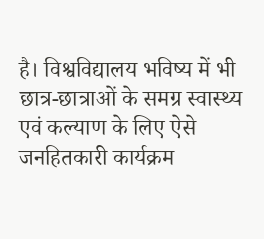है। विश्वविद्यालय भविष्य में भी छात्र-छात्राओं के समग्र स्वास्थ्य एवं कल्याण के लिए ऐसे जनहितकारी कार्यक्रम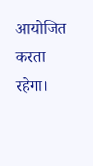आयोजित करता रहेगा।